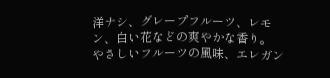洋ナシ、グレープフルーツ、レモン、白い花などの爽やかな香り。
やさしいフルーツの風味、エレガン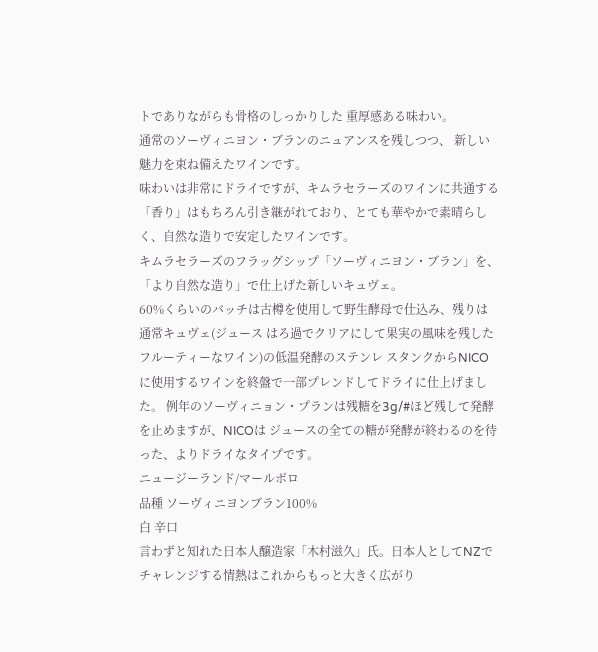トでありながらも骨格のしっかりした 重厚感ある味わい。
通常のソーヴィニヨン・ブランのニュアンスを残しつつ、 新しい魅力を束ね備えたワインです。
味わいは非常にドライですが、キムラセラーズのワインに共通する「香り」はもちろん引き継がれており、とても華やかで素晴らしく、自然な造りで安定したワインです。
キムラセラーズのフラッグシップ「ソーヴィニヨン・ブラン」を、 「より自然な造り」で仕上げた新しいキュヴェ。
60%くらいのバッチは古樽を使用して野生酵母で仕込み、残りは通常キュヴェ(ジュース はろ過でクリアにして果実の風味を残したフルーティーなワイン)の低温発酵のステンレ スタンクからNICOに使用するワインを終盤で一部プレンドしてドライに仕上げました。 例年のソーヴィニョン・プランは残糖を3g/#ほど残して発酵を止めますが、NICOは ジュースの全ての糖が発酵が終わるのを待った、よりドライなタイプです。
ニュージーランド/マールボロ
品種 ソーヴィニヨンブラン100%
白 辛口
言わずと知れた日本人醸造家「木村滋久」氏。日本人としてNZでチャレンジする情熱はこれからもっと大きく広がり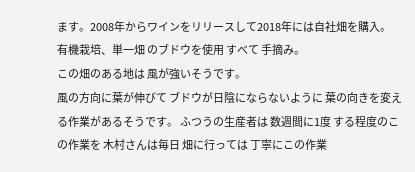ます。2008年からワインをリリースして2018年には自社畑を購入。
有機栽培、単一畑 のブドウを使用 すべて 手摘み。
この畑のある地は 風が強いそうです。
風の方向に葉が伸びて ブドウが日陰にならないように 葉の向きを変える作業があるそうです。 ふつうの生産者は 数週間に1度 する程度のこの作業を 木村さんは毎日 畑に行っては 丁寧にこの作業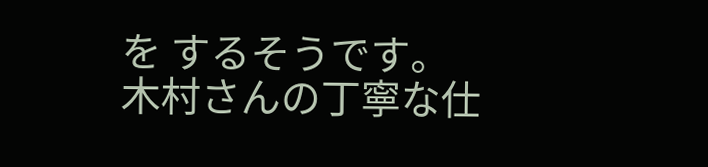を するそうです。
木村さんの丁寧な仕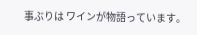事ぶりは ワインが物語っています。